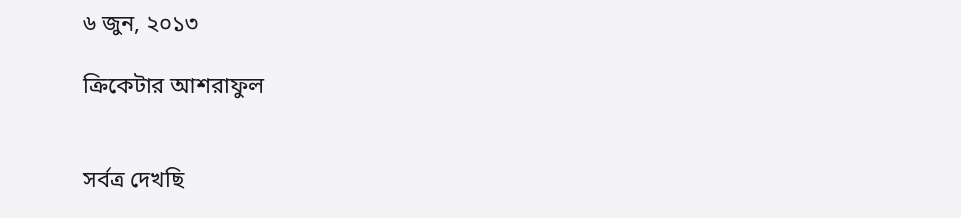৬ জুন, ২০১৩

ক্রিকেটার আশরাফুল


সর্বত্র দেখছি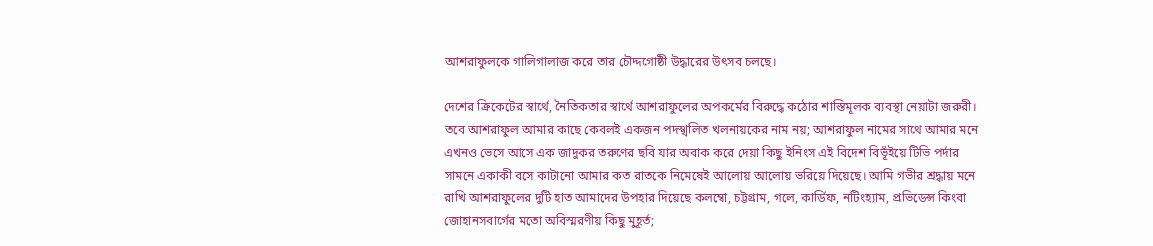আশরাফুলকে গালিগালাজ করে তার চৌদ্দগোষ্ঠী উদ্ধারের উৎসব চলছে।

দেশের ক্রিকেটের স্বার্থে, নৈতিকতার স্বার্থে আশরাফুলের অপকর্মের বিরুদ্ধে কঠোর শাস্তিমূলক ব্যবস্থা নেয়াটা জরুরী। তবে আশরাফুল আমার কাছে কেবলই একজন পদস্খলিত খলনায়কের নাম নয়; আশরাফুল নামের সাথে আমার মনে এখনও ভেসে আসে এক জাদুকর তরুণের ছবি যার অবাক করে দেয়া কিছু ইনিংস এই বিদেশ বিভূঁইয়ে টিভি পর্দার সামনে একাকী বসে কাটানো আমার কত রাতকে নিমেষেই আলোয় আলোয় ভরিয়ে দিয়েছে। আমি গভীর শ্রদ্ধায় মনে রাখি আশরাফুলের দুটি হাত আমাদের উপহার দিয়েছে কলম্বো, চট্টগ্রাম, গলে, কার্ডিফ, নটিংহ্যাম, প্রভিডেন্স কিংবা জোহানসবার্গের মতো অবিস্মরণীয় কিছু মুহূর্ত;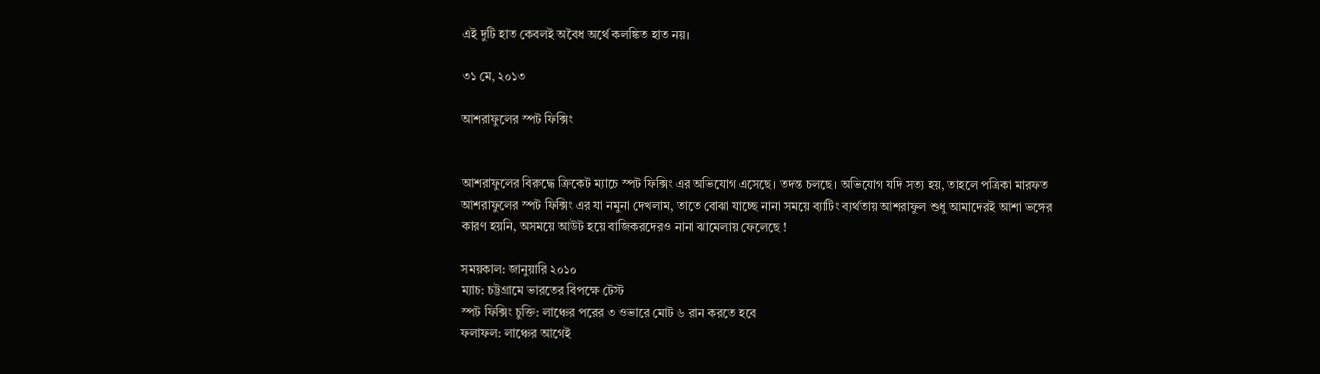এই দুটি হাত কেবলই অবৈধ অর্থে কলঙ্কিত হাত নয়।

৩১ মে, ২০১৩

আশরাফুলের স্পট ফিক্সিং


আশরাফুলের বিরুদ্ধে ক্রিকেট ম্যাচে স্পট ফিক্সিং এর অভিযোগ এসেছে। তদন্ত চলছে। অভিযোগ যদি সত্য হয়, তাহলে পত্রিকা মারফত আশরাফুলের স্পট ফিক্সিং এর যা নমুনা দেখলাম, তাতে বোঝা যাচ্ছে নানা সময়ে ব্যাটিং ব্যর্থতায় আশরাফুল শুধু আমাদেরই আশা ভঙ্গের কারণ হয়নি, অসময়ে আউট হয়ে বাজিকরদেরও নানা ঝামেলায় ফেলেছে !

সময়কাল: জানুয়ারি ২০১০
ম্যাচ: চট্টগ্রামে ভারতের বিপক্ষে টেস্ট
স্পট ফিক্সিং চুক্তি: লাঞ্চের পরের ৩ ওভারে মোট ৬ রান করতে হবে
ফলাফল: লাঞ্চের আগেই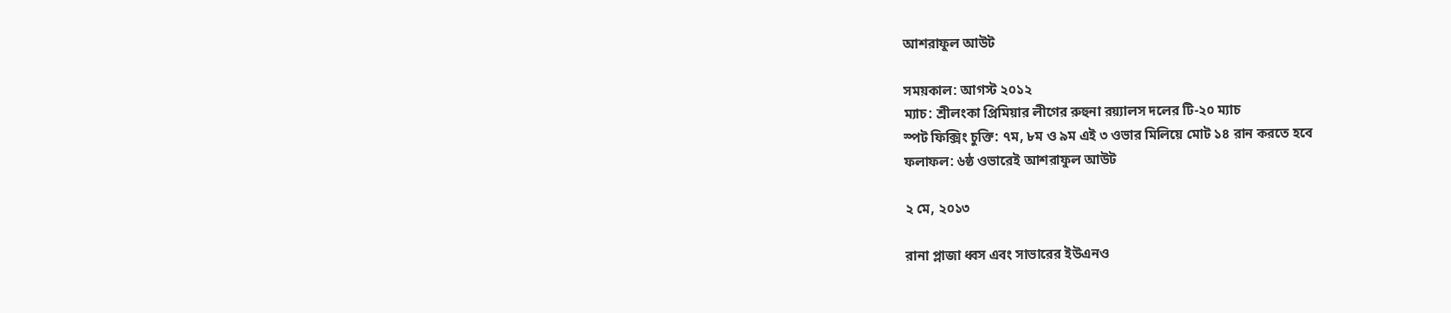আশরাফুল আউট

সময়কাল: আগস্ট ২০১২
ম্যাচ: শ্রীলংকা প্রিমিয়ার লীগের রুহুনা রয়্যালস দলের টি-২০ ম্যাচ
স্পট ফিক্সিং চুক্তি: ৭ম, ৮ম ও ৯ম এই ৩ ওভার মিলিয়ে মোট ১৪ রান করতে হবে
ফলাফল: ৬ষ্ঠ ওভারেই আশরাফুল আউট

২ মে, ২০১৩

রানা প্লাজা ধ্বস এবং সাভারের ইউএনও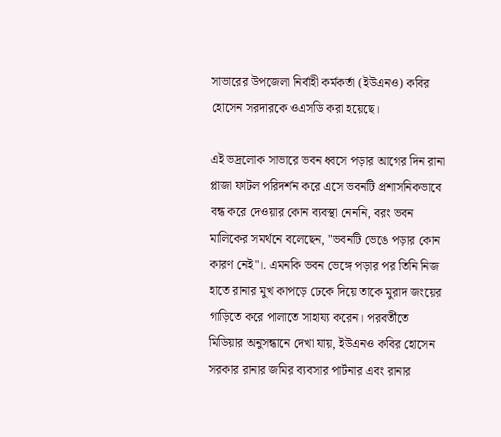সাভারের উপজেলা নির্বাহী কর্মকর্তা (ইউএনও) কবির হোসেন সরদারকে ওএসডি করা হয়েছে।

এই ভদ্রলোক সাভারে ভবন ধ্বসে পড়ার আগের দিন রানা প্লাজা ফাটল পরিদর্শন করে এসে ভবনটি প্রশাসনিকভাবে বন্ধ করে দেওয়ার কোন ব্যবস্থা নেননি, বরং ভবন মালিকের সমর্থনে বলেছেন, "ভবনটি ভেঙে পড়ার কোন কারণ নেই"।. এমনকি ভবন ভেঙ্গে পড়ার পর তিনি নিজ হাতে রানার মুখ কাপড়ে ঢেকে দিয়ে তাকে মুরাদ জংয়ের গাড়িতে করে পালাতে সাহায্য করেন। পরবর্তীতে মিডিয়ার অনুসন্ধানে দেখা যায়, ইউএনও কবির হোসেন সরকার রানার জমির ব্যবসার পার্টনার এবং রানার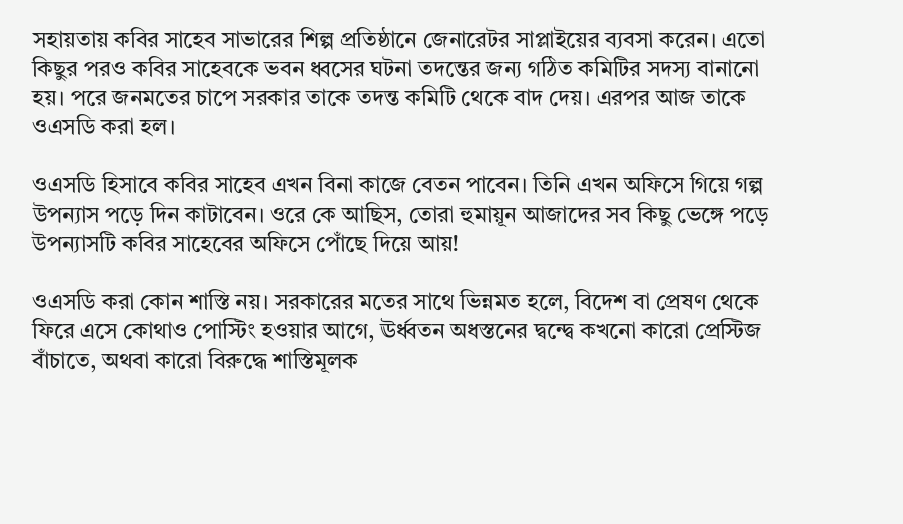সহায়তায় কবির সাহেব সাভারের শিল্প প্রতিষ্ঠানে জেনারেটর সাপ্লাইয়ের ব্যবসা করেন। এতো কিছুর পরও কবির সাহেবকে ভবন ধ্বসের ঘটনা তদন্তের জন্য গঠিত কমিটির সদস্য বানানো হয়। পরে জনমতের চাপে সরকার তাকে তদন্ত কমিটি থেকে বাদ দেয়। এরপর আজ তাকে ওএসডি করা হল।

ওএসডি হিসাবে কবির সাহেব এখন বিনা কাজে বেতন পাবেন। তিনি এখন অফিসে গিয়ে গল্প উপন্যাস পড়ে দিন কাটাবেন। ওরে কে আছিস, তোরা হুমায়ূন আজাদের সব কিছু ভেঙ্গে পড়ে উপন্যাসটি কবির সাহেবের অফিসে পোঁছে দিয়ে আয়!

ওএসডি করা কোন শাস্তি নয়। সরকারের মতের সাথে ভিন্নমত হলে, বিদেশ বা প্রেষণ থেকে ফিরে এসে কোথাও পোস্টিং হওয়ার আগে, ঊর্ধ্বতন অধস্তনের দ্বন্দ্বে কখনো কারো প্রেস্টিজ বাঁচাতে, অথবা কারো বিরুদ্ধে শাস্তিমূলক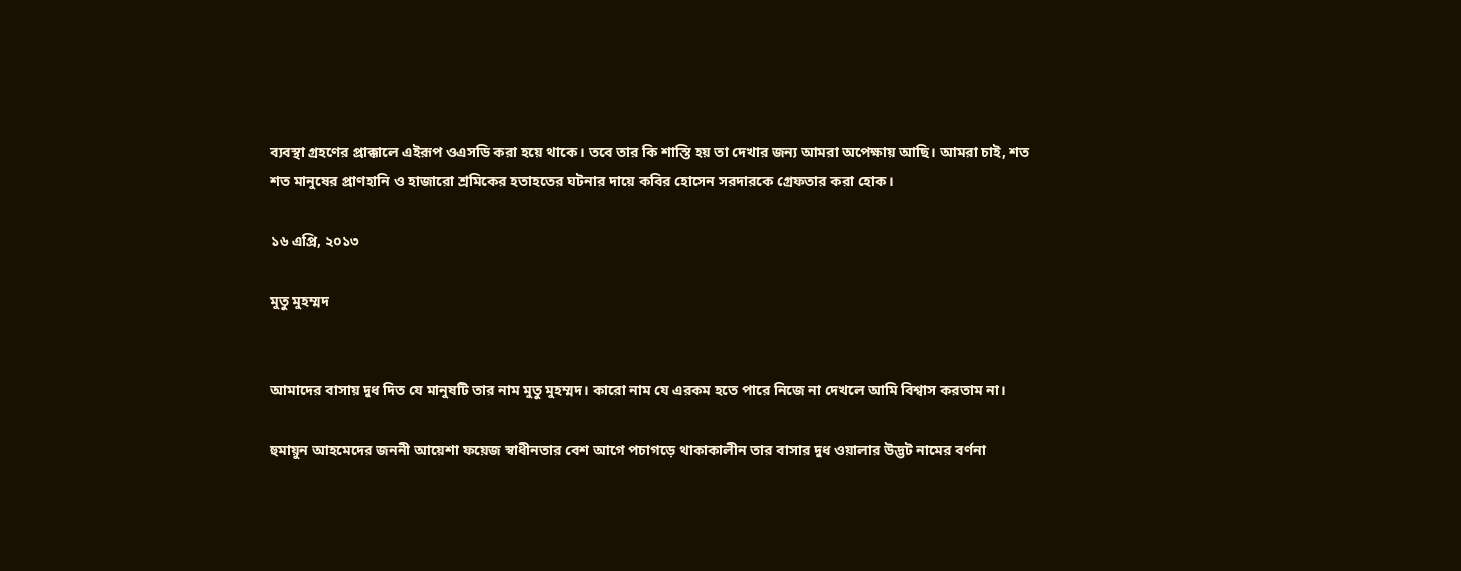ব্যবস্থা গ্রহণের প্রাক্কালে এইরূপ ওএসডি করা হয়ে থাকে। তবে তার কি শাস্তি হয় তা দেখার জন্য আমরা অপেক্ষায় আছি। আমরা চাই, শত শত মানুষের প্রাণহানি ও হাজারো শ্রমিকের হতাহতের ঘটনার দায়ে কবির হোসেন সরদারকে গ্রেফতার করা হোক।

১৬ এপ্রি, ২০১৩

মুতু মুহম্মদ


আমাদের বাসায় দুধ দিত যে মানুষটি তার নাম মুতু মুহম্মদ। কারো নাম যে এরকম হতে পারে নিজে না দেখলে আমি বিশ্বাস করতাম না।

হুমায়ুন আহমেদের জননী আয়েশা ফয়েজ স্বাধীনতার বেশ আগে পচাগড়ে থাকাকালীন তার বাসার দুধ ওয়ালার উদ্ভট নামের বর্ণনা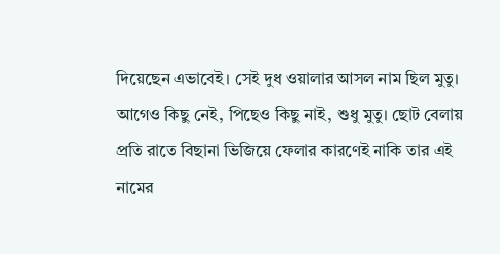দিয়েছেন এভাবেই। সেই দুধ ওয়ালার আসল নাম ছিল মুতু। আগেও কিছু নেই, পিছেও কিছু নাই, শুধু মুতু। ছোট বেলায় প্রতি রাতে বিছানা ভিজিয়ে ফেলার কারণেই নাকি তার এই নামের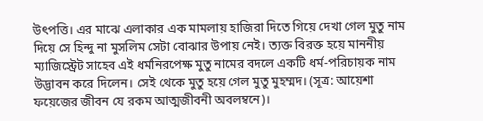উৎপত্তি। এর মাঝে এলাকার এক মামলায় হাজিরা দিতে গিয়ে দেখা গেল মুতু নাম দিয়ে সে হিন্দু না মুসলিম সেটা বোঝার উপায় নেই। ত্যক্ত বিরক্ত হয়ে মাননীয় ম্যাজিস্ট্রেট সাহেব এই ধর্মনিরপেক্ষ মুতু নামের বদলে একটি ধর্ম-পরিচায়ক নাম উদ্ভাবন করে দিলেন। সেই থেকে মুতু হয়ে গেল মুতু মুহম্মদ। (সূত্র: আয়েশা ফয়েজের জীবন যে রকম আত্মজীবনী অবলম্বনে)।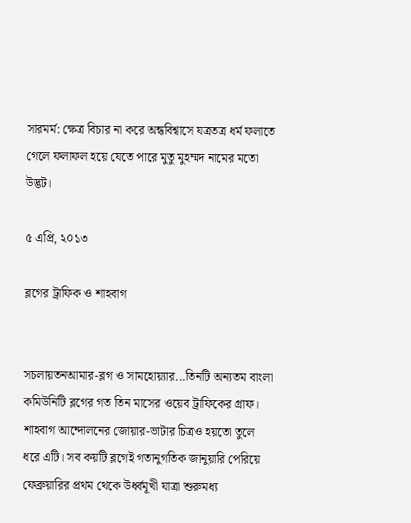সারমর্ম: ক্ষেত্র বিচার না করে অন্ধবিশ্বাসে যত্রতত্র ধর্ম ফলাতে গেলে ফলাফল হয়ে যেতে পারে মুতু মুহম্মদ নামের মতো উদ্ভট।

৫ এপ্রি, ২০১৩

ব্লগের ট্রাফিক ও শাহবাগ


সচলায়তনআমার-ব্লগ ও সামহোয়্যার...তিনটি অন্যতম বাংলা কমিউনিটি ব্লগের গত তিন মাসের ওয়েব ট্রাফিকের গ্রাফ। শাহবাগ আন্দোলনের জোয়ার-ভাটার চিত্রও হয়তো তুলে ধরে এটি। সব কয়টি ব্লগেই গতানুগতিক জানুয়ারি পেরিয়ে ফেব্রুয়ারির প্রথম থেকে উর্ধ্বমূখী যাত্রা শুরুমধ্য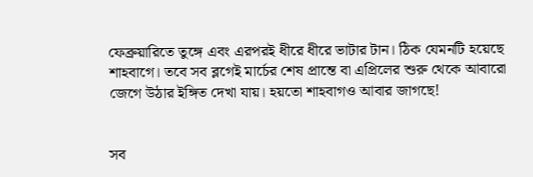ফেব্রুয়ারিতে তুঙ্গে এবং এরপরই ধীরে ধীরে ভাটার টান। ঠিক যেমনটি হয়েছে শাহবাগে। তবে সব ব্লগেই মার্চের শেষ প্রান্তে বা এপ্রিলের শুরু থেকে আবারো জেগে উঠার ইঙ্গিত দেখা যায়। হয়তো শাহবাগও আবার জাগছে!


সব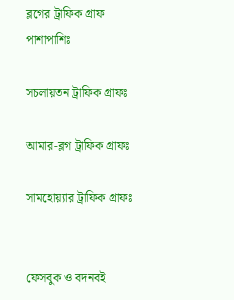ব্লগের ট্রাফিক গ্রাফ পাশাপাশিঃ

সচলায়তন ট্রাফিক গ্রাফঃ

আমার-ব্লগ ট্রাফিক গ্রাফঃ

সামহোয়্যার ট্রাফিক গ্রাফঃ


ফেসবুক ও বদনবই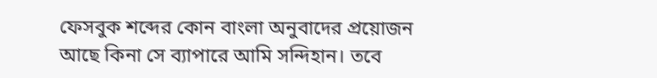ফেসবুক শব্দের কোন বাংলা অনুবাদের প্রয়োজন আছে কিনা সে ব্যাপারে আমি সন্দিহান। তবে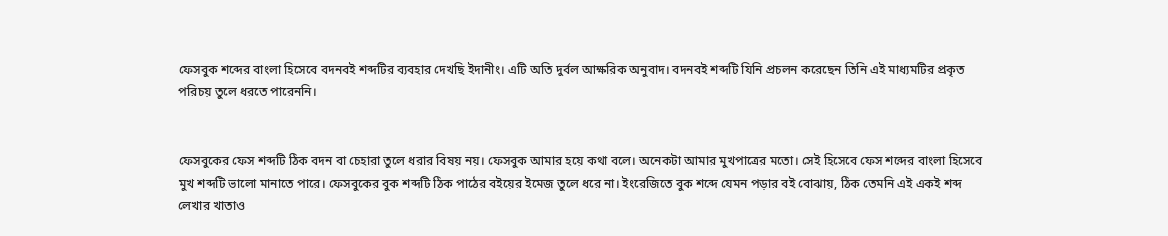ফেসবুক শব্দের বাংলা হিসেবে বদনবই শব্দটির ব্যবহার দেখছি ইদানীং। এটি অতি দুর্বল আক্ষরিক অনুবাদ। বদনবই শব্দটি যিনি প্রচলন করেছেন তিনি এই মাধ্যমটির প্রকৃত পরিচয় তুলে ধরতে পারেননি।


ফেসবুকের ফেস শব্দটি ঠিক বদন বা চেহারা তুলে ধরার বিষয় নয়। ফেসবুক আমার হয়ে কথা বলে। অনেকটা আমার মুখপাত্রের মতো। সেই হিসেবে ফেস শব্দের বাংলা হিসেবে মুখ শব্দটি ভালো মানাতে পারে। ফেসবুকের বুক শব্দটি ঠিক পাঠের বইয়ের ইমেজ তুলে ধরে না। ইংরেজিতে বুক শব্দে যেমন পড়ার বই বোঝায়, ঠিক তেমনি এই একই শব্দ লেখার খাতাও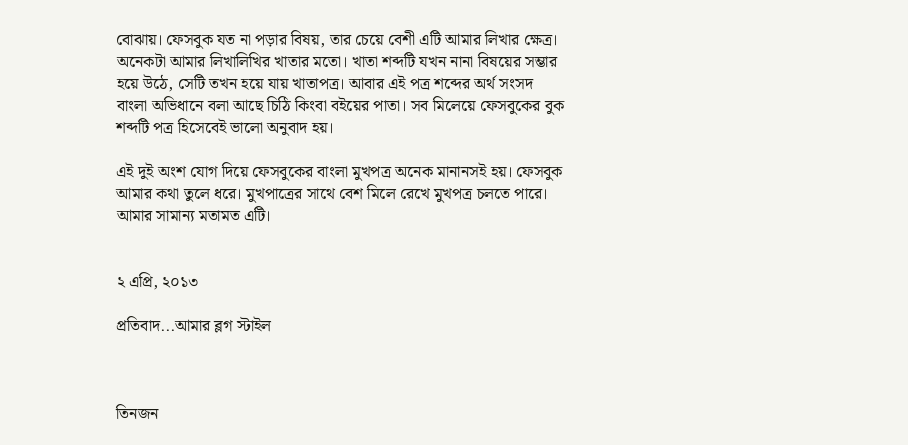বোঝায়। ফেসবুক যত না পড়ার বিষয়, তার চেয়ে বেশী এটি আমার লিখার ক্ষেত্র। অনেকটা আমার লিখালিখির খাতার মতো। খাতা শব্দটি যখন নানা বিষয়ের সম্ভার হয়ে উঠে, সেটি তখন হয়ে যায় খাতাপত্র। আবার এই পত্র শব্দের অর্থ সংসদ বাংলা অভিধানে বলা আছে চিঠি কিংবা বইয়ের পাতা। সব মিলেয়ে ফেসবুকের বুক শব্দটি পত্র হিসেবেই ভালো অনুবাদ হয়।

এই দুই অংশ যোগ দিয়ে ফেসবুকের বাংলা মুখপত্র অনেক মানানসই হয়। ফেসবুক আমার কথা তুলে ধরে। মুখপাত্রের সাথে বেশ মিলে রেখে মুখপত্র চলতে পারে। আমার সামান্য মতামত এটি।


২ এপ্রি, ২০১৩

প্রতিবাদ...আমার ব্লগ স্টাইল



তিনজন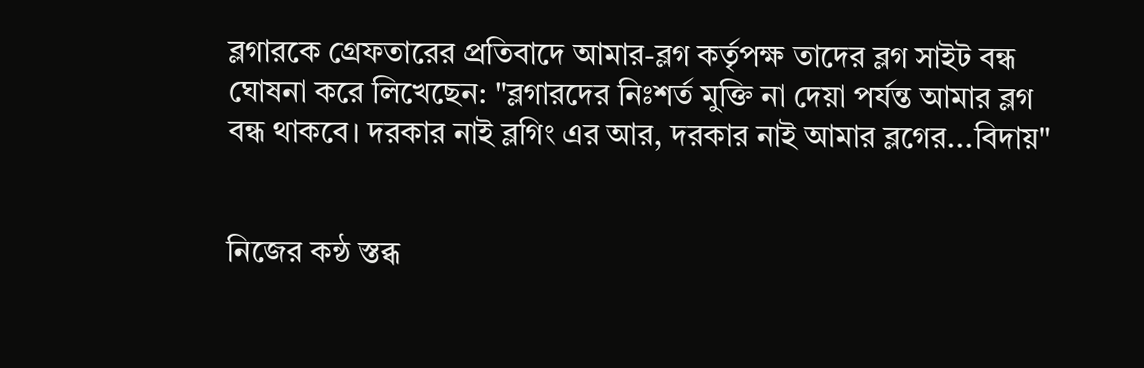ব্লগারকে গ্রেফতারের প্রতিবাদে আমার-ব্লগ কর্তৃপক্ষ তাদের ব্লগ সাইট বন্ধ ঘোষনা করে লিখেছেন: "ব্লগারদের নিঃশর্ত মুক্তি না দেয়া পর্যন্ত আমার ব্লগ বন্ধ থাকবে। দরকার নাই ব্লগিং এর আর, দরকার নাই আমার ব্লগের...বিদায়"


নিজের কন্ঠ স্তব্ধ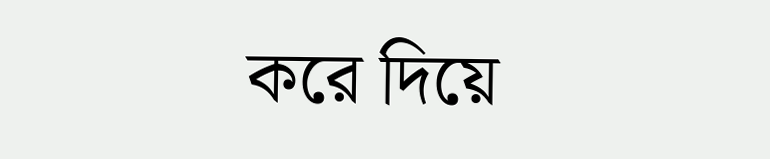করে দিয়ে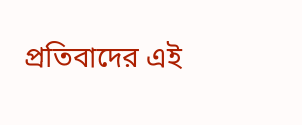প্রতিবাদের এই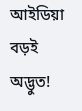আইডিয়া বড়ই অদ্ভুত!